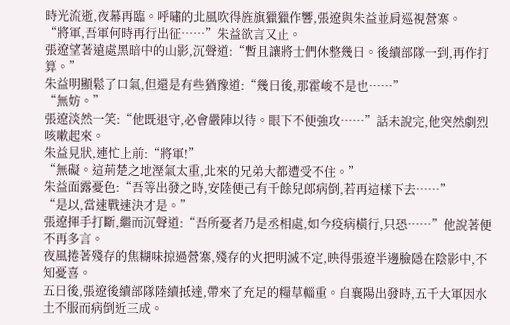時光流逝,夜幕再臨。呼嘯的北風吹得旌旗獵獵作響,張遼與朱益並肩巡視營寨。
“將軍,吾軍何時再行出征……”朱益欲言又止。
張遼望著遠處黑暗中的山影,沉聲道:“暫且讓將士們休整幾日。後續部隊一到,再作打算。”
朱益明顯鬆了口氣,但還是有些猶豫道:“幾日後,那霍峻不是也……”
“無妨。”
張遼淡然一笑:“他既退守,必會嚴陣以待。眼下不便強攻……”話未說完,他突然劇烈咳嗽起來。
朱益見狀,連忙上前:“將軍!”
“無礙。這荊楚之地溼氣太重,北來的兄弟大都遭受不住。”
朱益面露憂色:“吾等出發之時,安陸便己有千餘兒郎病倒,若再這樣下去……”
“是以,當速戰速決才是。”
張遼揮手打斷,繼而沉聲道:“吾所憂者乃是丞相處,如今疫病橫行,只恐……”他說著便不再多言。
夜風捲著殘存的焦糊味掠過營寨,殘存的火把明滅不定,映得張遼半邊臉隱在陰影中,不知憂喜。
五日後,張遼後續部隊陸續抵達,帶來了充足的糧草輜重。自襄陽出發時,五千大軍因水土不服而病倒近三成。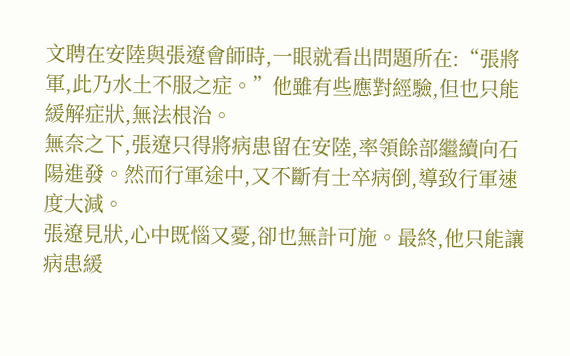文聘在安陸與張遼會師時,一眼就看出問題所在:“張將軍,此乃水土不服之症。”他雖有些應對經驗,但也只能緩解症狀,無法根治。
無奈之下,張遼只得將病患留在安陸,率領餘部繼續向石陽進發。然而行軍途中,又不斷有士卒病倒,導致行軍速度大減。
張遼見狀,心中既惱又憂,卻也無計可施。最終,他只能讓病患緩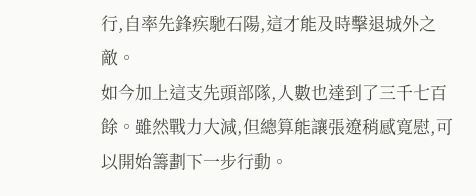行,自率先鋒疾馳石陽,這才能及時擊退城外之敵。
如今加上這支先頭部隊,人數也達到了三千七百餘。雖然戰力大減,但總算能讓張遼稍感寬慰,可以開始籌劃下一步行動。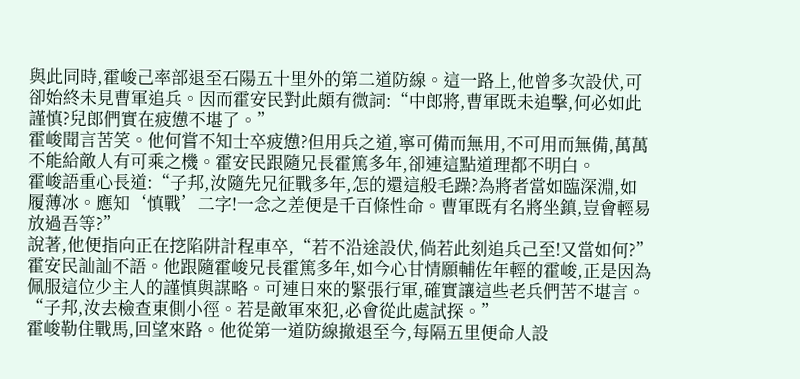與此同時,霍峻己率部退至石陽五十里外的第二道防線。這一路上,他曾多次設伏,可卻始終未見曹軍追兵。因而霍安民對此頗有微詞:“中郎將,曹軍既未追擊,何必如此謹慎?兒郎們實在疲憊不堪了。”
霍峻聞言苦笑。他何嘗不知士卒疲憊?但用兵之道,寧可備而無用,不可用而無備,萬萬不能給敵人有可乘之機。霍安民跟隨兄長霍篤多年,卻連這點道理都不明白。
霍峻語重心長道:“子邦,汝隨先兄征戰多年,怎的還這般毛躁?為將者當如臨深淵,如履薄冰。應知‘慎戰’二字!一念之差便是千百條性命。曹軍既有名將坐鎮,豈會輕易放過吾等?”
說著,他便指向正在挖陷阱計程車卒,“若不沿途設伏,倘若此刻追兵己至!又當如何?”
霍安民訕訕不語。他跟隨霍峻兄長霍篤多年,如今心甘情願輔佐年輕的霍峻,正是因為佩服這位少主人的謹慎與謀略。可連日來的緊張行軍,確實讓這些老兵們苦不堪言。
“子邦,汝去檢查東側小徑。若是敵軍來犯,必會從此處試探。”
霍峻勒住戰馬,回望來路。他從第一道防線撤退至今,每隔五里便命人設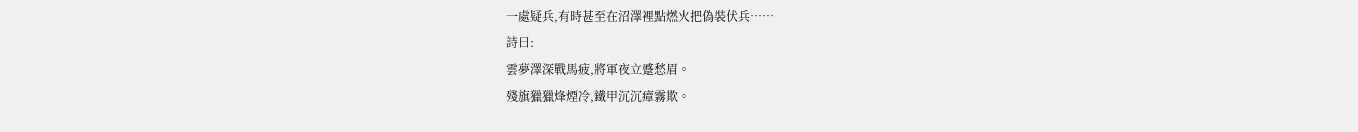一處疑兵,有時甚至在沼澤裡點燃火把偽裝伏兵……
詩曰:
雲夢澤深戰馬疲,將軍夜立蹙愁眉。
殘旗獵獵烽煙冷,鐵甲沉沉瘴霧欺。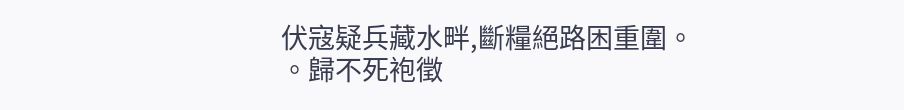伏寇疑兵藏水畔,斷糧絕路困重圍。
。歸不死袍徵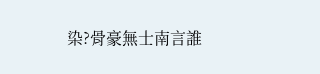染?骨豪無士南言誰